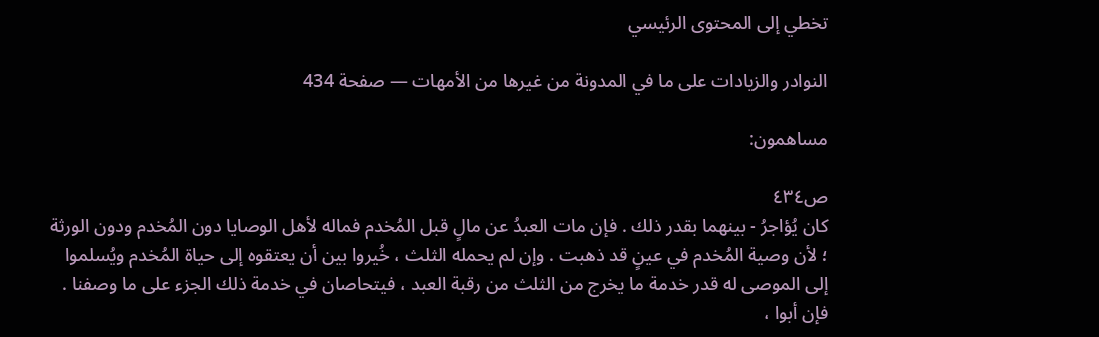تخطي إلى المحتوى الرئيسي

النوادر والزيادات على ما في المدونة من غيرها من الأمهات — صفحة 434

مساهمون:

ص٤٣٤
كان يُؤاجرُ - بينهما بقدر ذلك . فإن مات العبدُ عن مالٍ قبل المُخدم فماله لأهل الوصايا دون المُخدم ودون الورثة ؛ لأن وصية المُخدم في عينٍ قد ذهبت . وإن لم يحمله الثلث ، خُيروا بين أن يعتقوه إلى حياة المُخدم ويُسلموا إلى الموصى له قدر خدمة ما يخرج من الثلث من رقبة العبد ، فيتحاصان في خدمة ذلك الجزء على ما وصفنا . فإن أبوا ،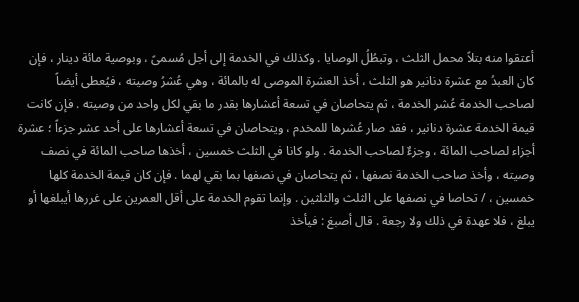أعتقوا منه بتلاً محمل الثلث ، وتبطُلُ الوصايا . وكذلك في الخدمة إلى أجل مُسمىً ، وبوصية مائة دينار ، فإن كان العبدُ مع عشرة دنانير هو الثلث ، أخذ العشرة الموصى له بالمائة ، وهي عُشرُ وصيته ، فيُعطى أيضاً لصاحب الخدمة عُشر الخدمة ، ثم يتحاصان في تسعة أعشارها بقدر ما بقي لكل واحد من وصيته . فإن كانت قيمة الخدمة عشرة دنانير ، فقد صار عُشرها للمخدم ، ويتحاصان في تسعة أعشارها على أحد عشر جزءاً ؛ عشرة أجزاء لصاحب المائة ، وجزءٌ لصاحب الخدمة . ولو كانا في الثلث خمسين ، أخذها صاحب المائة في نصف وصيته ، وأخذ صاحب الخدمة نصفها ، ثم يتحاصان في نصفها بما بقي لهما . فإن كان قيمة الخدمة كلها خمسين ، / تحاصا في نصفها على الثلث والثلثين . وإنما تقوم الخدمة على أقل العمرين على غررها أيبلغها أو يبلغ ، فلا عهدة في ذلك ولا رجعة . قال أصبغ : فيأخذ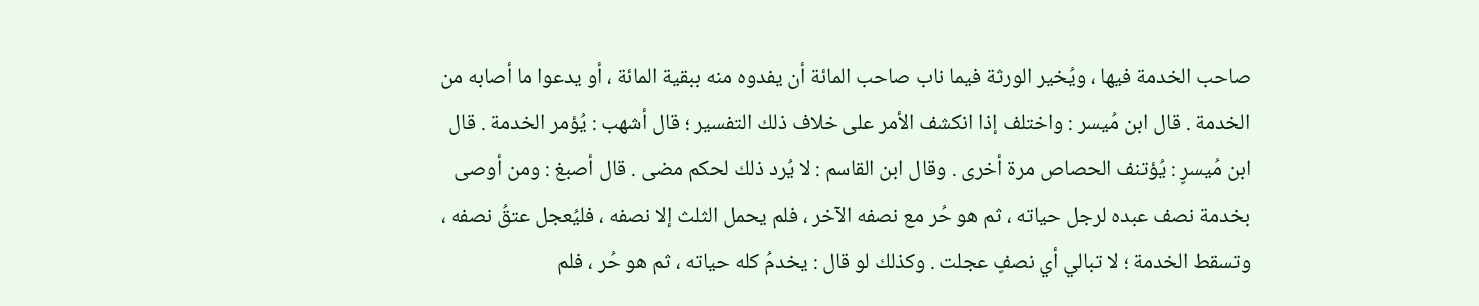صاحب الخدمة فيها ، ويُخير الورثة فيما ناب صاحب المائة أن يفدوه منه ببقية المائة ، أو يدعوا ما أصابه من الخدمة . قال ابن مُيسر : واختلف إذا انكشف الأمر على خلاف ذلك التفسير ؛ قال أشهب : يُؤمر الخدمة . قال ابن مُيسرٍ : يُؤتنف الحصاص مرة أخرى . وقال ابن القاسم : لا يُرد ذلك لحكم مضى . قال أصبغ : ومن أوصى بخدمة نصف عبده لرجل حياته ، ثم هو حُر مع نصفه الآخر ، فلم يحمل الثلث إلا نصفه ، فليُعجل عتقُ نصفه ، وتسقط الخدمة ؛ لا تبالي أي نصفٍ عجلت . وكذلك لو قال : يخدمُ كله حياته ، ثم هو حُر ، فلم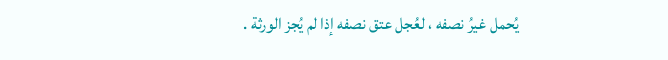يُحمل غيرُ نصفه ، لعُجل عتق نصفه إذا لم يُجز الورثة .